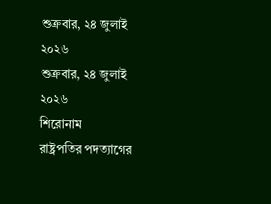শুক্রবার, ২৪ জুলাই ২০২৬
শুক্রবার, ২৪ জুলাই ২০২৬
শিরোনাম
রাষ্ট্রপতির পদত্যাগের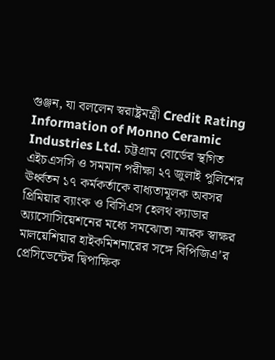গুঞ্জন, যা বললেন স্বরাষ্ট্রমন্ত্রী Credit Rating Information of Monno Ceramic Industries Ltd. চট্টগ্রাম বোর্ডের স্থগিত এইচএসসি ও সমমান পরীক্ষা ২৭ জুলাই পুলিশের ঊর্ধ্বতন ১৭ কর্মকর্তাকে বাধ্যতামূলক অবসর প্রিমিয়ার ব্যাংক ও বিসিএস হেলথ ক্যাডার অ্যাসোসিয়েশনের মধ্যে সমঝোতা স্মারক স্বাক্ষর মালয়েশিয়ার হাইকমিশনারের সঙ্গে বিপিজিএ’র প্রেসিডেন্টের দ্বিপাক্ষিক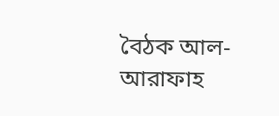বৈঠক আল-আরাফাহ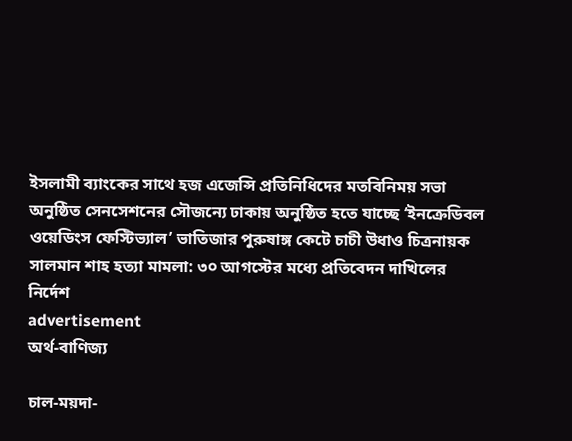ইসলামী ব্যাংকের সাথে হজ এজেন্সি প্রতিনিধিদের মতবিনিময় সভা অনুষ্ঠিত সেনসেশনের সৌজন্যে ঢাকায় অনুষ্ঠিত হতে যাচ্ছে ‘ইনক্রেডিবল ওয়েডিংস ফেস্টিভ্যাল’ ভাতিজার পুরুষাঙ্গ কেটে চাচী উধাও চিত্রনায়ক সালমান শাহ হত্যা মামলা: ৩০ আগস্টের মধ্যে প্রতিবেদন দাখিলের নির্দেশ
advertisement
অর্থ-বাণিজ্য

চাল-ময়দা-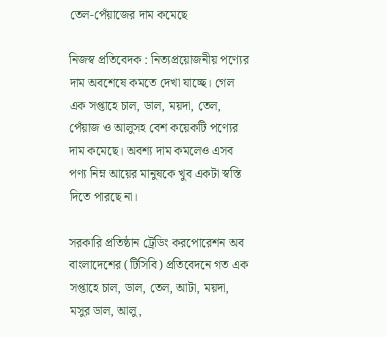তেল-পেঁয়াজের দাম কমেছে

নিজস্ব প্রতিবেদক : নিত্যপ্রয়োজনীয় পণ্যের দাম অবশেষে কমতে দেখা যাচ্ছে। গেল এক সপ্তাহে চাল, ডাল, ময়দা, তেল, পেঁয়াজ ও আলুসহ বেশ কয়েকটি পণ্যের দাম কমেছে। অবশ্য দাম কমলেও এসব পণ্য নিম্ন আয়ের মানুষকে খুব একটা স্বস্তি দিতে পারছে না।

সরকারি প্রতিষ্ঠান ট্রেডিং করপোরেশন অব বাংলাদেশের (টিসিবি) প্রতিবেদনে গত এক সপ্তাহে চাল, ডাল, তেল, আটা, ময়দা, মসুর ডাল, আলু,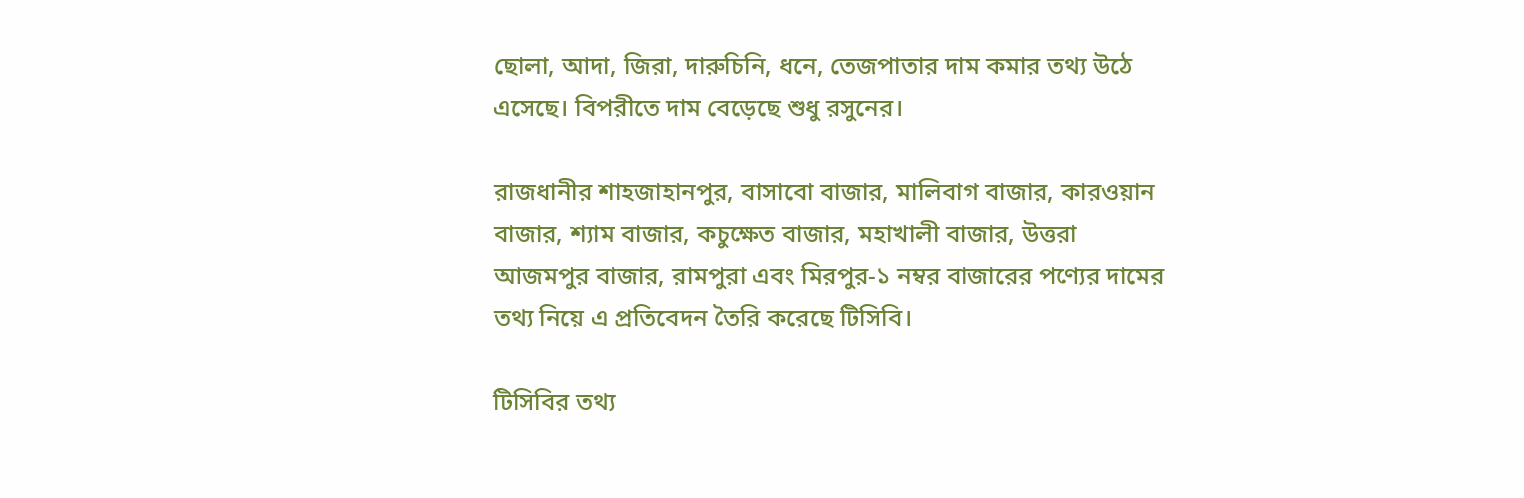ছোলা, আদা, জিরা, দারুচিনি, ধনে, তেজপাতার দাম কমার তথ্য উঠে এসেছে। বিপরীতে দাম বেড়েছে শুধু রসুনের।

রাজধানীর শাহজাহানপুর, বাসাবো বাজার, মালিবাগ বাজার, কারওয়ান বাজার, শ্যাম বাজার, কচুক্ষেত বাজার, মহাখালী বাজার, উত্তরা আজমপুর বাজার, রামপুরা এবং মিরপুর-১ নম্বর বাজারের পণ্যের দামের তথ্য নিয়ে এ প্রতিবেদন তৈরি করেছে টিসিবি।

টিসিবির তথ্য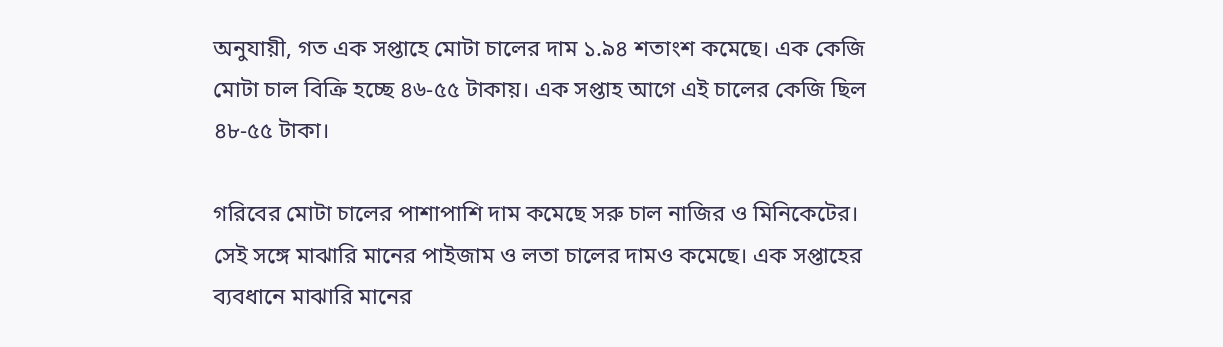অনুযায়ী, গত এক সপ্তাহে মোটা চালের দাম ১.৯৪ শতাংশ কমেছে। এক কেজি মোটা চাল বিক্রি হচ্ছে ৪৬-৫৫ টাকায়। এক সপ্তাহ আগে এই চালের কেজি ছিল ৪৮-৫৫ টাকা।

গরিবের মোটা চালের পাশাপাশি দাম কমেছে সরু চাল নাজির ও মিনিকেটের। সেই সঙ্গে মাঝারি মানের পাইজাম ও লতা চালের দামও কমেছে। এক সপ্তাহের ব্যবধানে মাঝারি মানের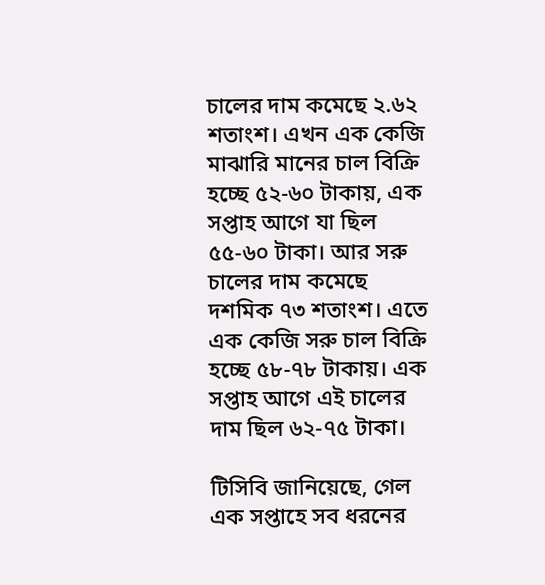চালের দাম কমেছে ২.৬২ শতাংশ। এখন এক কেজি মাঝারি মানের চাল বিক্রি হচ্ছে ৫২-৬০ টাকায়, এক সপ্তাহ আগে যা ছিল ৫৫-৬০ টাকা। আর সরু চালের দাম কমেছে দশমিক ৭৩ শতাংশ। এতে এক কেজি সরু চাল বিক্রি হচ্ছে ৫৮-৭৮ টাকায়। এক সপ্তাহ আগে এই চালের দাম ছিল ৬২-৭৫ টাকা।

টিসিবি জানিয়েছে, গেল এক সপ্তাহে সব ধরনের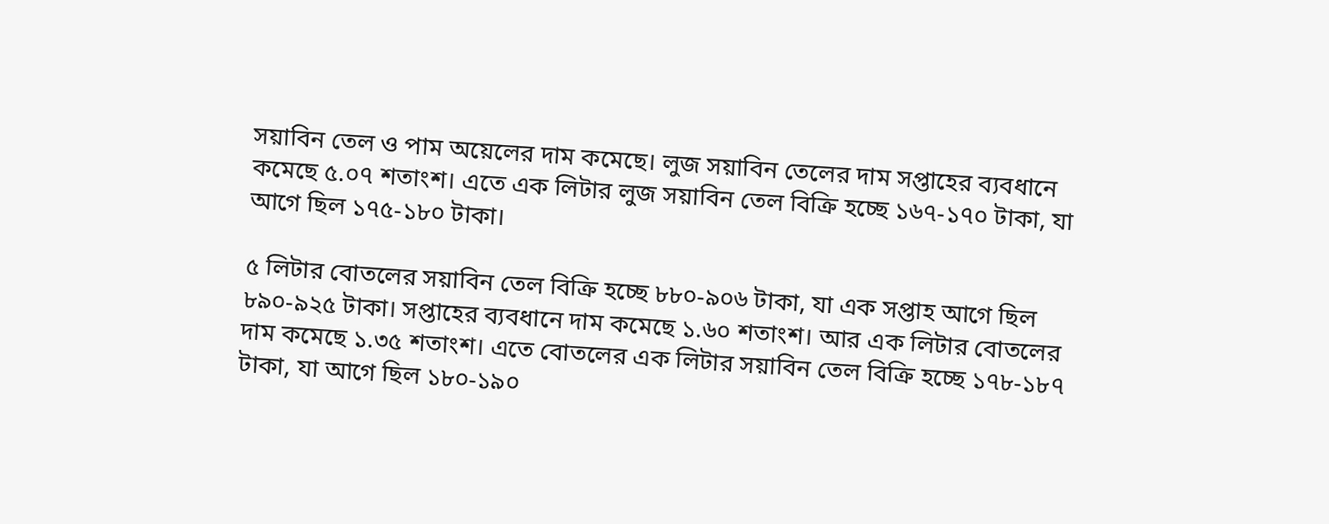সয়াবিন তেল ও পাম অয়েলের দাম কমেছে। লুজ সয়াবিন তেলের দাম সপ্তাহের ব্যবধানে কমেছে ৫.০৭ শতাংশ। এতে এক লিটার লুজ সয়াবিন তেল বিক্রি হচ্ছে ১৬৭-১৭০ টাকা, যা আগে ছিল ১৭৫-১৮০ টাকা।

৫ লিটার বোতলের সয়াবিন তেল বিক্রি হচ্ছে ৮৮০-৯০৬ টাকা, যা এক সপ্তাহ আগে ছিল ৮৯০-৯২৫ টাকা। সপ্তাহের ব্যবধানে দাম কমেছে ১.৬০ শতাংশ। আর এক লিটার বোতলের দাম কমেছে ১.৩৫ শতাংশ। এতে বোতলের এক লিটার সয়াবিন তেল বিক্রি হচ্ছে ১৭৮-১৮৭ টাকা, যা আগে ছিল ১৮০-১৯০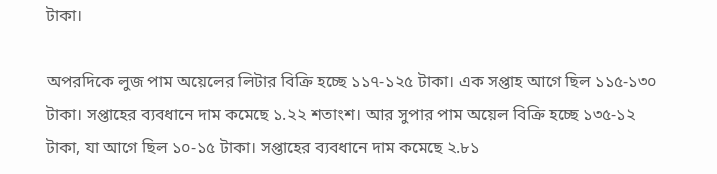টাকা।

অপরদিকে লুজ পাম অয়েলের লিটার বিক্রি হচ্ছে ১১৭-১২৫ টাকা। এক সপ্তাহ আগে ছিল ১১৫-১৩০ টাকা। সপ্তাহের ব্যবধানে দাম কমেছে ১.২২ শতাংশ। আর সুপার পাম অয়েল বিক্রি হচ্ছে ১৩৫-১২ টাকা, যা আগে ছিল ১০-১৫ টাকা। সপ্তাহের ব্যবধানে দাম কমেছে ২.৮১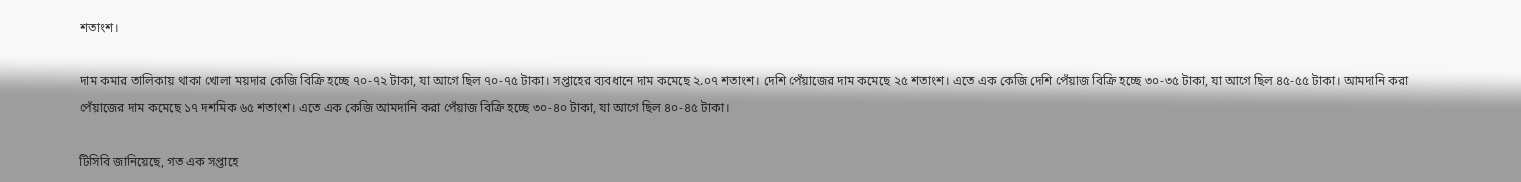শতাংশ।

দাম কমার তালিকায় থাকা খোলা ময়দার কেজি বিক্রি হচ্ছে ৭০-৭২ টাকা, যা আগে ছিল ৭০-৭৫ টাকা। সপ্তাহের ব্যবধানে দাম কমেছে ২.০৭ শতাংশ। দেশি পেঁয়াজের দাম কমেছে ২৫ শতাংশ। এতে এক কেজি দেশি পেঁয়াজ বিক্রি হচ্ছে ৩০-৩৫ টাকা, যা আগে ছিল ৪৫-৫৫ টাকা। আমদানি করা পেঁয়াজের দাম কমেছে ১৭ দশমিক ৬৫ শতাংশ। এতে এক কেজি আমদানি করা পেঁয়াজ বিক্রি হচ্ছে ৩০-৪০ টাকা, যা আগে ছিল ৪০-৪৫ টাকা।

টিসিবি জানিয়েছে, গত এক সপ্তাহে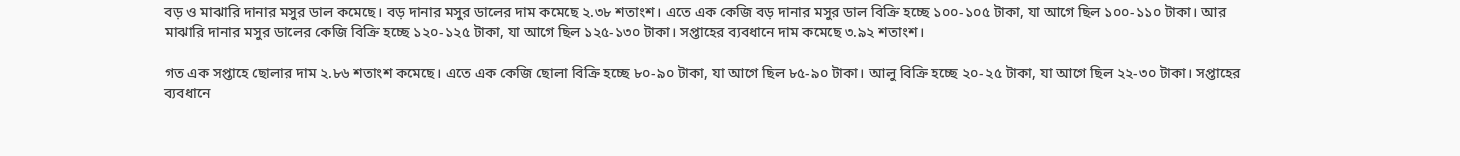বড় ও মাঝারি দানার মসুর ডাল কমেছে। বড় দানার মসুর ডালের দাম কমেছে ২.৩৮ শতাংশ। এতে এক কেজি বড় দানার মসুর ডাল বিক্রি হচ্ছে ১০০-১০৫ টাকা, যা আগে ছিল ১০০-১১০ টাকা। আর মাঝারি দানার মসুর ডালের কেজি বিক্রি হচ্ছে ১২০-১২৫ টাকা, যা আগে ছিল ১২৫-১৩০ টাকা। সপ্তাহের ব্যবধানে দাম কমেছে ৩.৯২ শতাংশ।

গত এক সপ্তাহে ছোলার দাম ২.৮৬ শতাংশ কমেছে। এতে এক কেজি ছোলা বিক্রি হচ্ছে ৮০-৯০ টাকা, যা আগে ছিল ৮৫-৯০ টাকা। আলু বিক্রি হচ্ছে ২০-২৫ টাকা, যা আগে ছিল ২২-৩০ টাকা। সপ্তাহের ব্যবধানে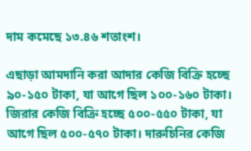দাম কমেছে ১৩.৪৬ শতাংশ।

এছাড়া আমদানি করা আদার কেজি বিক্রি হচ্ছে ৯০-১৫০ টাকা, যা আগে ছিল ১০০-১৬০ টাকা। জিরার কেজি বিক্রি হচ্ছে ৫০০-৫৫০ টাকা, যা আগে ছিল ৫০০-৫৭০ টাকা। দারুচিনির কেজি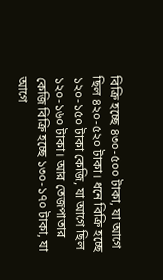বিক্রি হচ্ছে ৪৩০-৫০০ টাকা, যা আগে ছিল ৪২০-৫২০ টাকা। ধনে বিক্রি হচ্ছে ১২০-১৫০ টাকা কেজি, যা আগে ছিল ১২০-১৬০ টাকা। আর তেজপাতার কেজি বিক্রি হচ্ছে ১৩০-১৭০ টাকা, যা আগে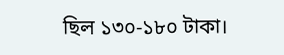ছিল ১৩০-১৮০ টাকা।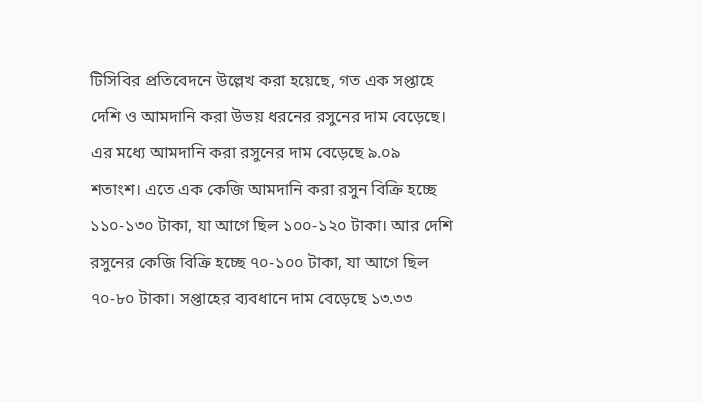টিসিবির প্রতিবেদনে উল্লেখ করা হয়েছে, গত এক সপ্তাহে দেশি ও আমদানি করা উভয় ধরনের রসুনের দাম বেড়েছে। এর মধ্যে আমদানি করা রসুনের দাম বেড়েছে ৯.০৯ শতাংশ। এতে এক কেজি আমদানি করা রসুন বিক্রি হচ্ছে ১১০-১৩০ টাকা, যা আগে ছিল ১০০-১২০ টাকা। আর দেশি রসুনের কেজি বিক্রি হচ্ছে ৭০-১০০ টাকা, যা আগে ছিল ৭০-৮০ টাকা। সপ্তাহের ব্যবধানে দাম বেড়েছে ১৩.৩৩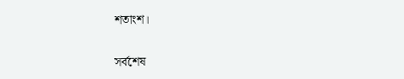শতাংশ।

সর্বশেষ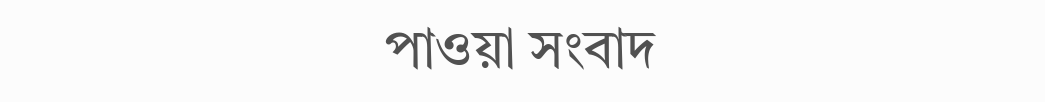পাওয়া সংবাদ